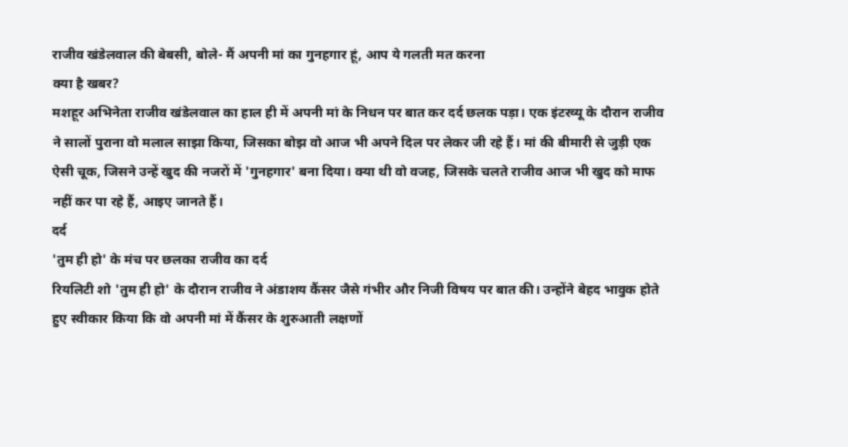राजीव खंडेलवाल की बेबसी, बोले- मैं अपनी मां का गुनहगार हूं, आप ये गलती मत करना
क्या है खबर?
मशहूर अभिनेता राजीव खंडेलवाल का हाल ही में अपनी मां के निधन पर बात कर दर्द छलक पड़ा। एक इंटरव्यू के दौरान राजीव ने सालों पुराना वो मलाल साझा किया, जिसका बोझ वो आज भी अपने दिल पर लेकर जी रहे हैं। मां की बीमारी से जुड़ी एक ऐसी चूक, जिसने उन्हें खुद की नजरों में 'गुनहगार' बना दिया। क्या थी वो वजह, जिसके चलते राजीव आज भी खुद को माफ नहीं कर पा रहे हैं, आइए जानते हैं।
दर्द
'तुम ही हो' के मंच पर छलका राजीव का दर्द
रियलिटी शो 'तुम ही हो' के दौरान राजीव ने अंडाशय कैंसर जैसे गंभीर और निजी विषय पर बात की। उन्होंने बेहद भावुक होते हुए स्वीकार किया कि वो अपनी मां में कैंसर के शुरुआती लक्षणों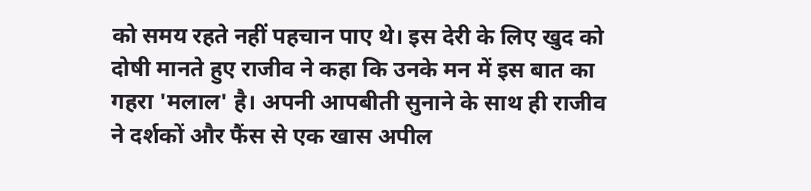को समय रहते नहीं पहचान पाए थे। इस देरी के लिए खुद को दोषी मानते हुए राजीव ने कहा कि उनके मन में इस बात का गहरा 'मलाल' है। अपनी आपबीती सुनाने के साथ ही राजीव ने दर्शकों और फैंस से एक खास अपील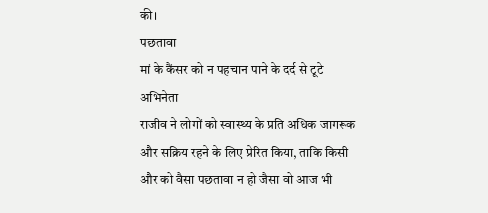की।
पछतावा
मां के कैंसर को न पहचान पाने के दर्द से टूटे अभिनेता
राजीव ने लोगों को स्वास्थ्य के प्रति अधिक जागरूक और सक्रिय रहने के लिए प्रेरित किया, ताकि किसी और को वैसा पछतावा न हो जैसा वो आज भी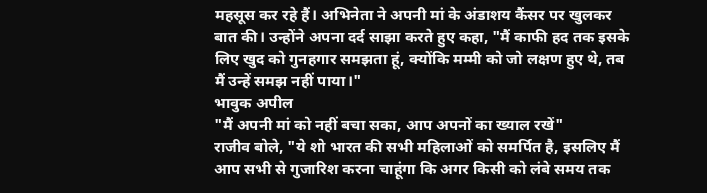महसूस कर रहे हैं। अभिनेता ने अपनी मां के अंडाशय कैंसर पर खुलकर बात की। उन्होंने अपना दर्द साझा करते हुए कहा, "मैं काफी हद तक इसके लिए खुद को गुनहगार समझता हूं, क्योंकि मम्मी को जो लक्षण हुए थे, तब मैं उन्हें समझ नहीं पाया।"
भावुक अपील
"मैं अपनी मां को नहीं बचा सका, आप अपनों का ख्याल रखें"
राजीव बोले, "ये शो भारत की सभी महिलाओं को समर्पित है, इसलिए मैं आप सभी से गुजारिश करना चाहूंगा कि अगर किसी को लंबे समय तक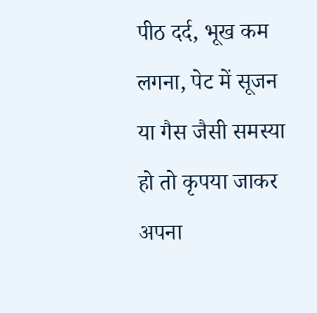पीठ दर्द, भूख कम लगना, पेट में सूजन या गैस जैसी समस्या हो तो कृपया जाकर अपना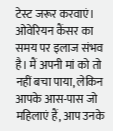टेस्ट जरूर करवाएं। ओवेरियन कैंसर का समय पर इलाज संभव है। मैं अपनी मां को तो नहीं बचा पाया, लेकिन आपके आस-पास जो महिलाएं हैं, आप उनके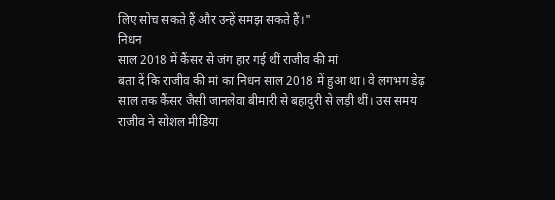लिए सोच सकते हैं और उन्हें समझ सकते हैं।"
निधन
साल 2018 में कैंसर से जंग हार गई थीं राजीव की मां
बता दें कि राजीव की मां का निधन साल 2018 में हुआ था। वे लगभग डेढ़ साल तक कैंसर जैसी जानलेवा बीमारी से बहादुरी से लड़ी थीं। उस समय राजीव ने सोशल मीडिया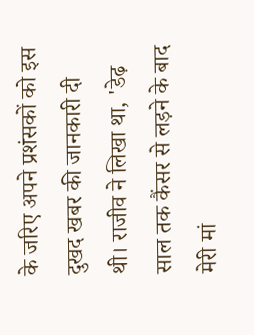के जरिए अपने प्रशंसकों को इस दुखद खबर की जानकारी दी थी। राजीव ने लिखा था, 'डेढ़ साल तक कैंसर से लड़ने के बाद मेरी मां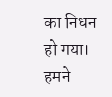का निधन हो गया। हमने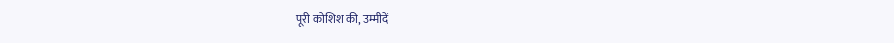पूरी कोशिश की, उम्मीदें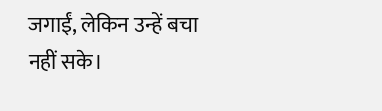जगाईं, लेकिन उन्हें बचा नहीं सके।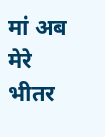मां अब मेरे भीतर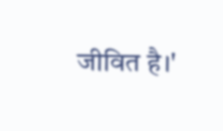जीवित है।'